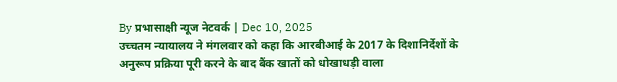By प्रभासाक्षी न्यूज नेटवर्क | Dec 10, 2025
उच्चतम न्यायालय ने मंगलवार को कहा कि आरबीआई के 2017 के दिशानिर्देशों के अनुरूप प्रक्रिया पूरी करने के बाद बैंक खातों को धोखाधड़ी वाला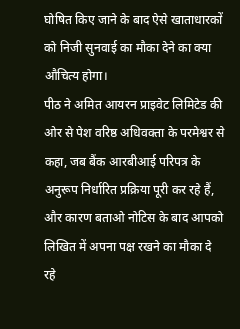घोषित किए जाने के बाद ऐसे खाताधारकों को निजी सुनवाई का मौका देने का क्या औचित्य होगा।
पीठ ने अमित आयरन प्राइवेट लिमिटेड की ओर से पेश वरिष्ठ अधिवक्ता के परमेश्वर से कहा, जब बैंक आरबीआई परिपत्र के अनुरूप निर्धारित प्रक्रिया पूरी कर रहे हैं, और कारण बताओ नोटिस के बाद आपको लिखित में अपना पक्ष रखने का मौका दे रहे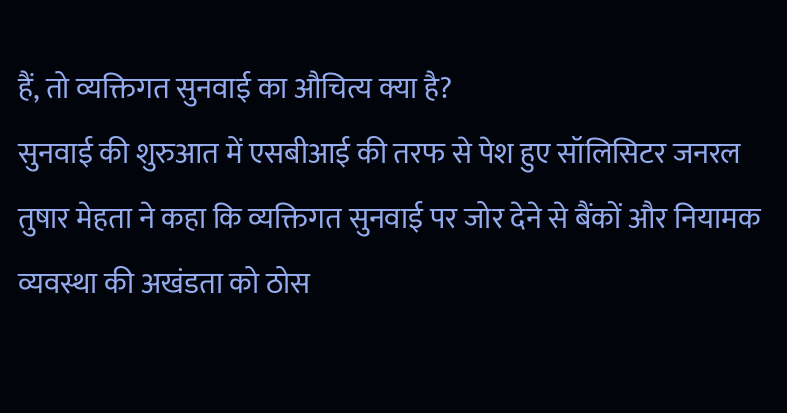हैं, तो व्यक्तिगत सुनवाई का औचित्य क्या है?
सुनवाई की शुरुआत में एसबीआई की तरफ से पेश हुए सॉलिसिटर जनरल तुषार मेहता ने कहा कि व्यक्तिगत सुनवाई पर जोर देने से बैंकों और नियामक व्यवस्था की अखंडता को ठोस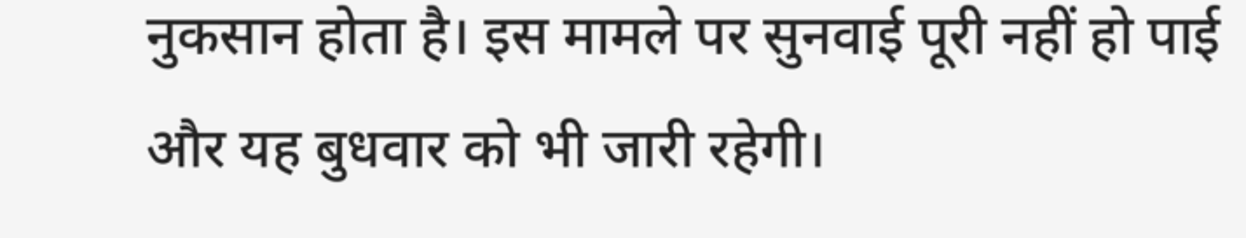नुकसान होता है। इस मामले पर सुनवाई पूरी नहीं हो पाई और यह बुधवार को भी जारी रहेगी।